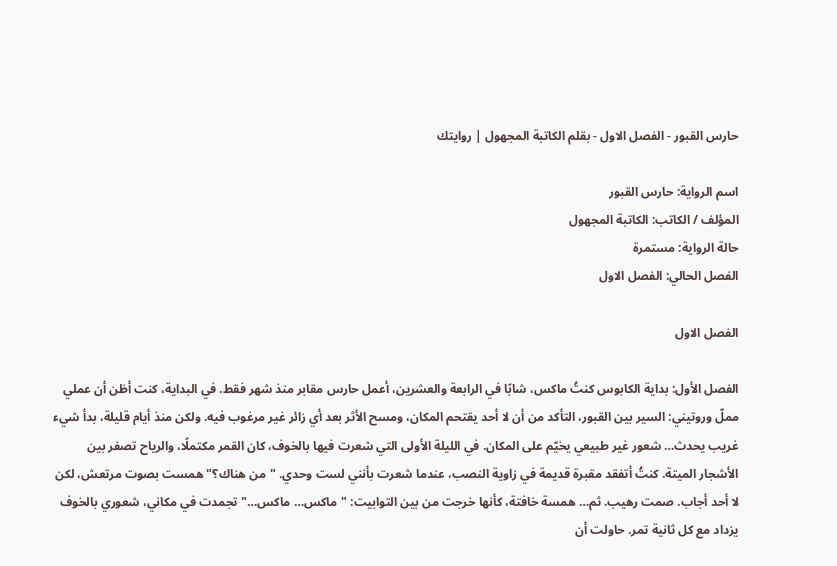حارس القبور - الفصل الاول - بقلم الكاتبة المجهول | روايتك

اسم الرواية: حارس القبور
المؤلف / الكاتب: الكاتبة المجهول
حالة الرواية: مستمرة
الفصل الحالي: الفصل الاول

الفصل الاول

الفصل الأول: بداية الكابوس كنتُ ماكس، شابًا في الرابعة والعشرين، أعمل حارس مقابر منذ شهر فقط. في البداية، كنت أظن أن عملي مملّ وروتيني: السير بين القبور، التأكد من أن لا أحد يقتحم المكان، ومسح الأثر بعد أي زائر غير مرغوب فيه. ولكن منذ أيام قليلة، بدأ شيء غريب يحدث… شعور غير طبيعي يخيّم على المكان. في الليلة الأولى التي شعرت فيها بالخوف، كان القمر مكتملًا، والرياح تصفر بين الأشجار الميتة. كنتُ أتفقد مقبرة قديمة في زاوية النصب، عندما شعرت بأنني لست وحدي. "من هناك؟" همست بصوت مرتعش، لكن لا أحد أجاب. صمت رهيب. ثم… همسة خافتة، كأنها خرجت من بين التوابيت: "ماكس… ماكس…" تجمدت في مكاني، شعوري بالخوف يزداد مع كل ثانية تمر. حاولت أن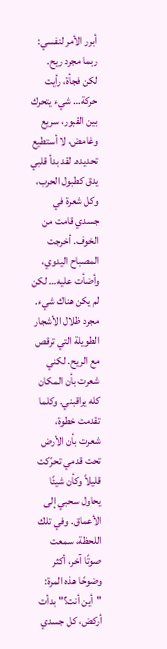أبرر الأمر لنفسي: ربما مجرد ريح. لكن فجأة، رأيت حركة… شيء يتحرك بين القبور، سريع وغامض، لا أستطيع تحديده. لقد بدأ قلبي يدق كطبول الحرب، وكل شعرة في جسدي قامت من الخوف. أخرجت المصباح اليدوي، وأضأت عليه… لكن لم يكن هناك شيء. مجرد ظلال الأشجار الطويلة التي ترقص مع الريح. لكني شعرت بأن المكان كله يراقبني. وكلما تقدمت خطوة، شعرت بأن الأرض تحت قدمي تحرّكت قليلاً وكأن شيئًا يحاول سحبي إلى الأعماق. وفي تلك اللحظة، سمعت صوتًا آخر، أكثر وضوحًا هذه المرة: "أين أنت؟" بدأت أركض، كل جسدي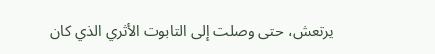يرتعش، حتى وصلت إلى التابوت الأثري الذي كان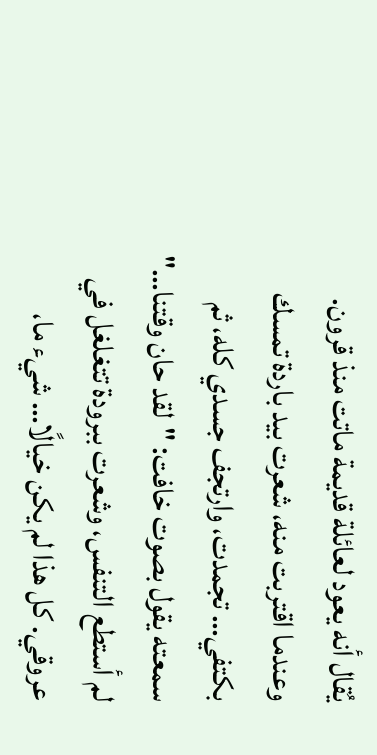يُقال أنه يعود لعائلة قديمة ماتت منذ قرون. وعندما اقتربت منه، شعرت بيد باردة تمسك بكتفي… تجمدت، وارتجف جسدي كله، ثم سمعته يقول بصوت خافت: "لقد حان وقتنا…" لم أستطع التنفس، وشعرت ببرودة تتغلغل في عروقي. كل هذا لم يكن خيالًا… شيء ما،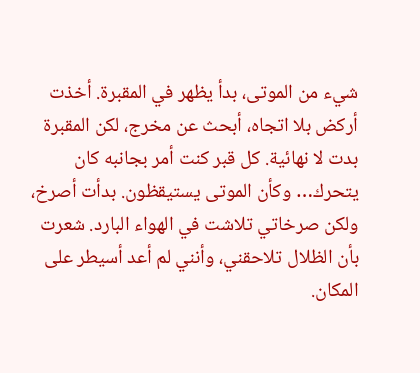شيء من الموتى، بدأ يظهر في المقبرة. أخذت أركض بلا اتجاه، أبحث عن مخرج، لكن المقبرة بدت لا نهائية. كل قبر كنت أمر بجانبه كان يتحرك… وكأن الموتى يستيقظون. بدأت أصرخ، ولكن صرخاتي تلاشت في الهواء البارد. شعرت بأن الظلال تلاحقني، وأنني لم أعد أسيطر على المكان.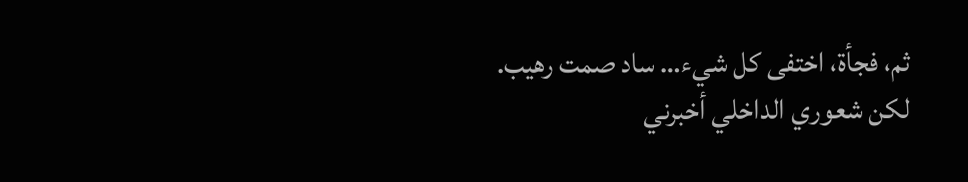ثم، فجأة، اختفى كل شيء… ساد صمت رهيب. لكن شعوري الداخلي أخبرني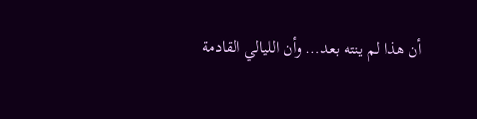أن هذا لم ينته بعد… وأن الليالي القادمة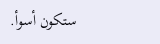ستكون أسوأ.